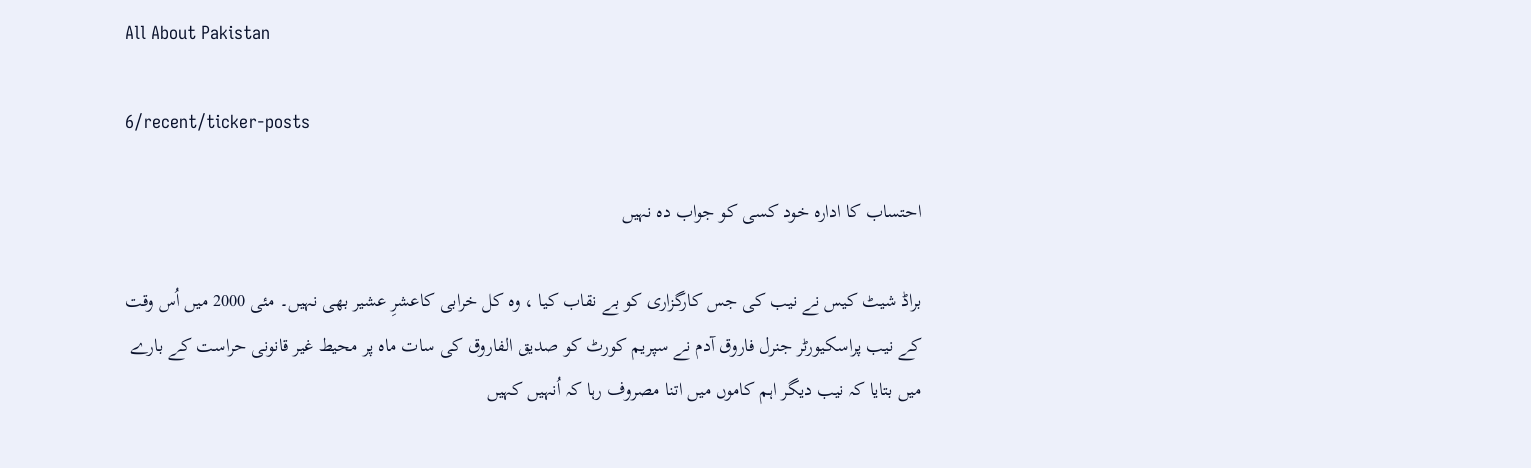All About Pakistan

6/recent/ticker-posts

احتساب کا ادارہ خود کسی کو جواب دہ نہیں

براڈ شیٹ کیس نے نیب کی جس کارگزاری کو بے نقاب کیا ، وہ کل خرابی کاعشرِ عشیر بھی نہیں۔ مئی 2000 میں اُس وقت کے نیب پراسکیورٹر جنرل فاروق آدم نے سپریم کورٹ کو صدیق الفاروق کی سات ماہ پر محیط غیر قانونی حراست کے بارے میں بتایا کہ نیب دیگر اہم کاموں میں اتنا مصروف رہا کہ اُنہیں کہیں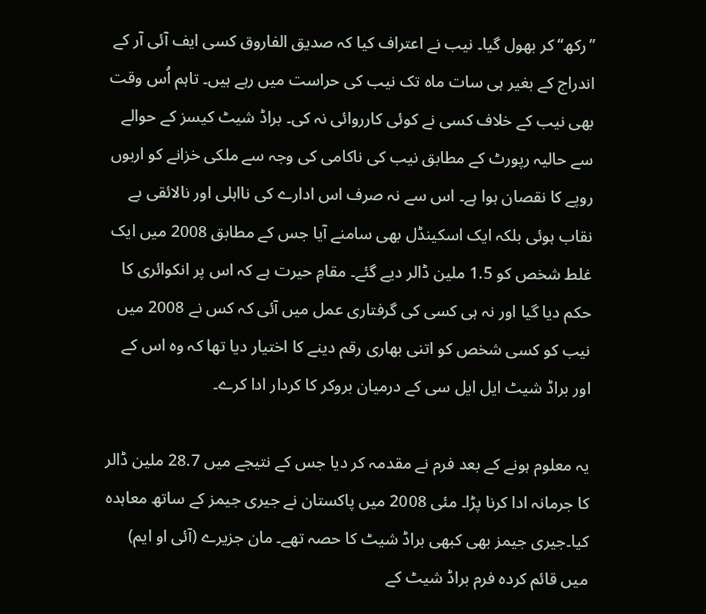’’رکھ‘‘ کر بھول گیا۔ نیب نے اعتراف کیا کہ صدیق الفاروق کسی ایف آئی آر کے اندراج کے بغیر ہی سات ماہ تک نیب کی حراست میں رہے ہیں۔ تاہم اُس وقت بھی نیب کے خلاف کسی نے کوئی کارروائی نہ کی۔ براڈ شیٹ کیسز کے حوالے سے حالیہ رپورٹ کے مطابق نیب کی ناکامی کی وجہ سے ملکی خزانے کو اربوں روپے کا نقصان ہوا ہے۔ اس سے نہ صرف اس ادارے کی نااہلی اور نالائقی بے نقاب ہوئی بلکہ ایک اسکینڈل بھی سامنے آیا جس کے مطابق 2008 میں ایک غلط شخص کو 1.5 ملین ڈالر دیے گئے۔ مقامِ حیرت ہے کہ اس پر انکوائری کا حکم دیا گیا اور نہ ہی کسی کی گرفتاری عمل میں آئی کہ کس نے 2008 میں نیب کو کسی شخص کو اتنی بھاری رقم دینے کا اختیار دیا تھا کہ وہ اس کے اور براڈ شیٹ ایل ایل سی کے درمیان بروکر کا کردار ادا کرے۔

یہ معلوم ہونے کے بعد فرم نے مقدمہ کر دیا جس کے نتیجے میں 28.7 ملین ڈالر کا جرمانہ ادا کرنا پڑا۔ مئی 2008 میں پاکستان نے جیری جیمز کے ساتھ معاہدہ کیا۔جیری جیمز بھی کبھی براڈ شیٹ کا حصہ تھے۔ مان جزیرے (آئی او ایم) میں قائم کردہ فرم براڈ شیٹ کے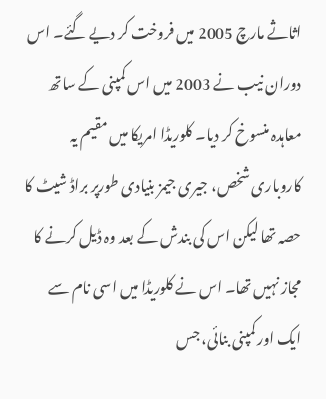اثاثے مارچ 2005 میں فروخت کر دیے گئے۔ اس دوران نیب نے 2003 میں اس کمپنی کے ساتھ معاہدہ منسوخ کر دیا۔ کلوریڈا امریکا میں مقیم یہ کاروباری شخص، جیری جیمز بنیادی طورپر براڈ شیٹ کا حصہ تھا لیکن اس کی بندش کے بعد وہ ڈیل کرنے کا مجاز نہیں تھا۔ اس نے کلوریڈا میں اسی نام سے ایک اور کمپنی بنائی، جس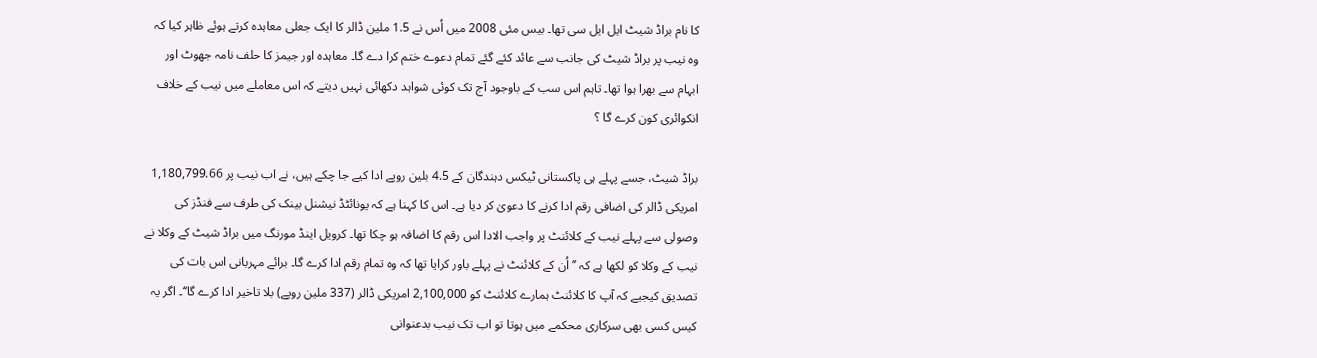کا نام براڈ شیٹ ایل ایل سی تھا۔ بیس مئی 2008 میں اُس نے 1.5 ملین ڈالر کا ایک جعلی معاہدہ کرتے ہوئے ظاہر کیا کہ وہ نیب پر براڈ شیٹ کی جانب سے عائد کئے گئے تمام دعوے ختم کرا دے گا۔ معاہدہ اور جیمز کا حلف نامہ جھوٹ اور ابہام سے بھرا ہوا تھا۔ تاہم اس سب کے باوجود آج تک کوئی شواہد دکھائی نہیں دیتے کہ اس معاملے میں نیب کے خلاف انکوائری کون کرے گا ؟

براڈ شیٹ، جسے پہلے ہی پاکستانی ٹیکس دہندگان کے 4.5 بلین روپے ادا کیے جا چکے ہیں، نے اب نیب پر 1,180,799.66 امریکی ڈالر کی اضافی رقم ادا کرنے کا دعویٰ کر دیا ہے۔ اس کا کہنا ہے کہ یونائٹڈ نیشنل بینک کی طرف سے فنڈز کی وصولی سے پہلے نیب کے کلائنٹ پر واجب الادا اس رقم کا اضافہ ہو چکا تھا۔ کرویل اینڈ مورنگ میں براڈ شیٹ کے وکلا نے نیب کے وکلا کو لکھا ہے کہ ’’ اُن کے کلائنٹ نے پہلے باور کرایا تھا کہ وہ تمام رقم ادا کرے گا۔ برائے مہربانی اس بات کی تصدیق کیجیے کہ آپ کا کلائنٹ ہمارے کلائنٹ کو 2,100,000 امریکی ڈالر (337 ملین روپے) بلا تاخیر ادا کرے گا‘‘۔ اگر یہ کیس کسی بھی سرکاری محکمے میں ہوتا تو اب تک نیب بدعنوانی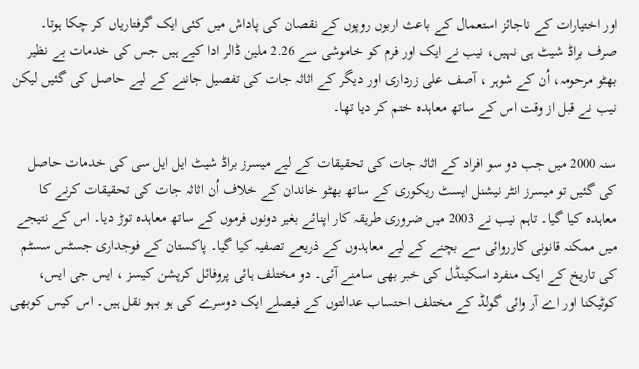اور اختیارات کے ناجائز استعمال کے باعث اربوں روپوں کے نقصان کی پاداش میں کئی ایک گرفتاریاں کر چکا ہوتا۔ صرف براڈ شیٹ ہی نہیں، نیب نے ایک اور فرم کو خاموشی سے 2.26 ملین ڈالر ادا کیے ہیں جس کی خدمات بے نظیر بھٹو مرحومہ، اُن کے شوہر ، آصف علی زرداری اور دیگر کے اثاثہ جات کی تفصیل جاننے کے لیے حاصل کی گئیں لیکن نیب نے قبل از وقت اس کے ساتھ معاہدہ ختم کر دیا تھا۔

سنہ 2000 میں جب دو سو افراد کے اثاثہ جات کی تحقیقات کے لیے میسرز براڈ شیٹ ایل ایل سی کی خدمات حاصل کی گئیں تو میسرز انٹر نیشنل ایسٹ ریکوری کے ساتھ بھٹو خاندان کے خلاف اُن اثاثہ جات کی تحقیقات کرنے کا معاہدہ کیا گیا۔ تاہم نیب نے 2003 میں ضروری طریقہ کار اپنائے بغیر دونوں فرموں کے ساتھ معاہدہ توڑ دیا۔ اس کے نتیجے میں ممکنہ قانونی کارروائی سے بچنے کے لیے معاہدوں کے ذریعے تصفیہ کیا گیا۔ پاکستان کے فوجداری جسٹس سسٹم کی تاریخ کے ایک منفرد اسکینڈل کی خبر بھی سامنے آئی۔ دو مختلف ہائی پروفائل کرپشن کیسز ، ایس جی ایس، کوٹیکنا اور اے آر وائی گولڈ کے مختلف احتساب عدالتوں کے فیصلے ایک دوسرے کی ہو بہو نقل ہیں۔ اس کیس کوبھی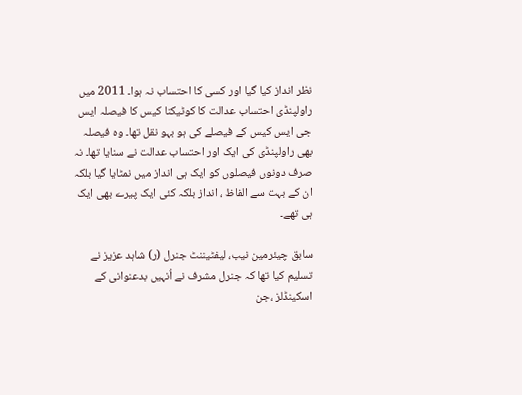نظر انداز کیا گیا اور کسی کا احتساب نہ ہوا۔ 2011 میں راولپنڈی احتساب عدالت کا کوٹیکنا کیس کا فیصلہ ایس جی ایس کیس کے فیصلے کی ہو بہو نقل تھا۔ وہ فیصلہ بھی راولپنڈی کی ایک اور احتساب عدالت نے سنایا تھا۔ نہ صرف دونوں فیصلوں کو ایک ہی انداز میں نمٹایا گیا بلکہ ان کے بہت سے الفاظ ، انداز بلکہ کئی ایک پیرے بھی ایک ہی تھے۔

سابق چیئرمین نیب، لیفٹیننٹ جنرل (ر) شاہد عزیز نے تسلیم کیا تھا کہ جنرل مشرف نے اُنہیں بدعنوانی کے اسکینڈلز ،جن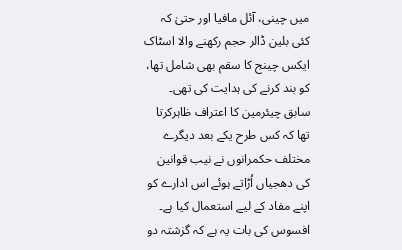میں چینی، آئل مافیا اور حتیٰ کہ کئی بلین ڈالر حجم رکھنے والا اسٹاک ایکس چینج کا سقم بھی شامل تھا، کو بند کرنے کی ہدایت کی تھی۔ سابق چیئرمین کا اعتراف ظاہرکرتا تھا کہ کس طرح یکے بعد دیگرے مختلف حکمرانوں نے نیب قوانین کی دھجیاں اُڑاتے ہوئے اس ادارے کو اپنے مفاد کے لیے استعمال کیا ہے۔ افسوس کی بات یہ ہے کہ گزشتہ دو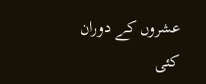عشروں کے دوران کئی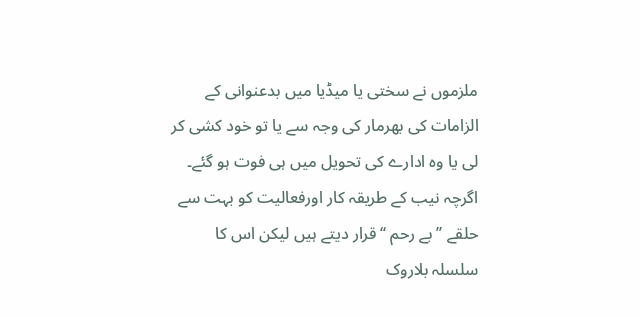ملزموں نے سختی یا میڈیا میں بدعنوانی کے الزامات کی بھرمار کی وجہ سے یا تو خود کشی کر لی یا وہ ادارے کی تحویل میں ہی فوت ہو گئے۔ اگرچہ نیب کے طریقہ کار اورفعالیت کو بہت سے حلقے ’’بے رحم ‘‘قرار دیتے ہیں لیکن اس کا سلسلہ بلاروک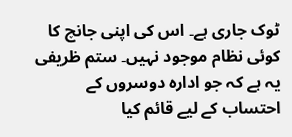ٹوک جاری ہے۔ اس کی اپنی جانچ کا کوئی نظام موجود نہیں۔ ستم ظریفی یہ ہے کہ جو ادارہ دوسروں کے احتساب کے لیے قائم کیا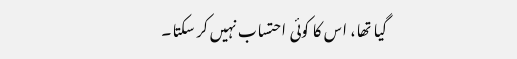گیا تھا، اس کا کوئی احتساب نہیں کر سکتا۔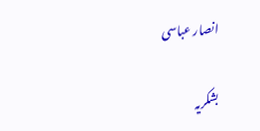انصار عباسی

بشکریہ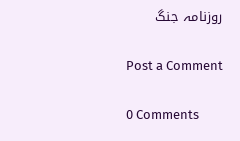روزنامہ جنگ

Post a Comment

0 Comments